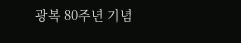광복 80주년 기념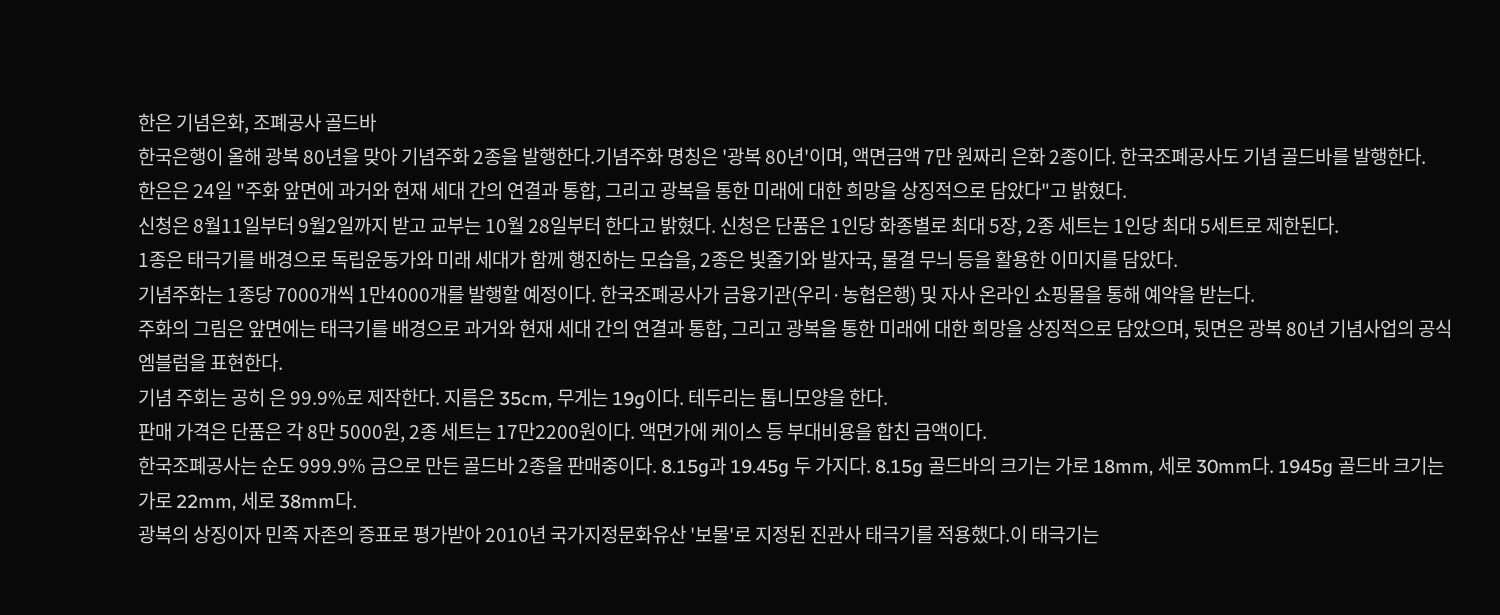한은 기념은화, 조폐공사 골드바
한국은행이 올해 광복 80년을 맞아 기념주화 2종을 발행한다.기념주화 명칭은 '광복 80년'이며, 액면금액 7만 원짜리 은화 2종이다. 한국조폐공사도 기념 골드바를 발행한다.
한은은 24일 "주화 앞면에 과거와 현재 세대 간의 연결과 통합, 그리고 광복을 통한 미래에 대한 희망을 상징적으로 담았다"고 밝혔다.
신청은 8월11일부터 9월2일까지 받고 교부는 10월 28일부터 한다고 밝혔다. 신청은 단품은 1인당 화종별로 최대 5장, 2종 세트는 1인당 최대 5세트로 제한된다.
1종은 태극기를 배경으로 독립운동가와 미래 세대가 함께 행진하는 모습을, 2종은 빛줄기와 발자국, 물결 무늬 등을 활용한 이미지를 담았다.
기념주화는 1종당 7000개씩 1만4000개를 발행할 예정이다. 한국조폐공사가 금융기관(우리·농협은행) 및 자사 온라인 쇼핑몰을 통해 예약을 받는다.
주화의 그림은 앞면에는 태극기를 배경으로 과거와 현재 세대 간의 연결과 통합, 그리고 광복을 통한 미래에 대한 희망을 상징적으로 담았으며, 뒷면은 광복 80년 기념사업의 공식 엠블럼을 표현한다.
기념 주회는 공히 은 99.9%로 제작한다. 지름은 35cm, 무게는 19g이다. 테두리는 톱니모양을 한다.
판매 가격은 단품은 각 8만 5000원, 2종 세트는 17만2200원이다. 액면가에 케이스 등 부대비용을 합친 금액이다.
한국조폐공사는 순도 999.9% 금으로 만든 골드바 2종을 판매중이다. 8.15g과 19.45g 두 가지다. 8.15g 골드바의 크기는 가로 18mm, 세로 30mm다. 1945g 골드바 크기는 가로 22mm, 세로 38mm다.
광복의 상징이자 민족 자존의 증표로 평가받아 2010년 국가지정문화유산 '보물'로 지정된 진관사 태극기를 적용했다.이 태극기는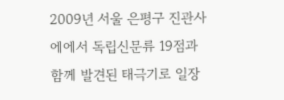2009년 서울 은평구 진관사에에서 독립신문류 19점과 함께 발견된 태극기로 일장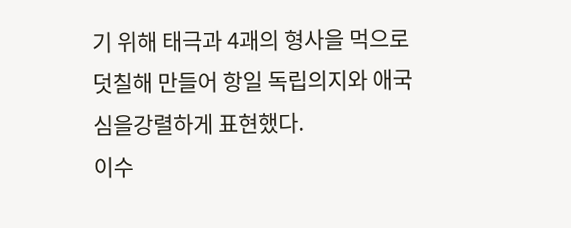기 위해 태극과 4괘의 형사을 먹으로 덧칠해 만들어 항일 독립의지와 애국심을강렬하게 표현했다.
이수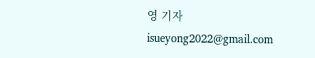영 기자 isueyong2022@gmail.com